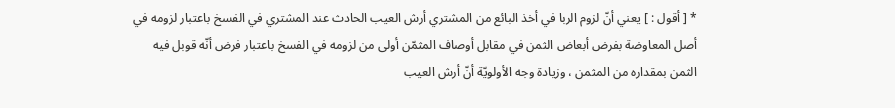* [ أقول : ] يعني أنّ لزوم الربا في أخذ البائع من المشتري أرش العيب الحادث عند المشتري في الفسخ باعتبار لزومه في أصل المعاوضة بفرض أبعاض الثمن في مقابل أوصاف المثمّن أولى من لزومه في الفسخ باعتبار فرض أنّه قوبل فيه الثمن بمقداره من المثمن ، وزيادة وجه الأولويّة أنّ أرش العيب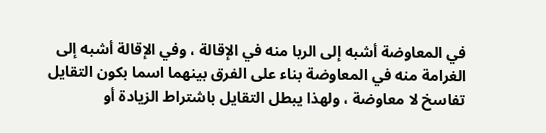في المعاوضة أشبه إلى الربا منه في الإقالة ، وفي الإقالة أشبه إلى الغرامة منه في المعاوضة بناء على الفرق بينهما اسما بكون التقايل تفاسخ لا معاوضة ، ولهذا يبطل التقايل باشتراط الزيادة أو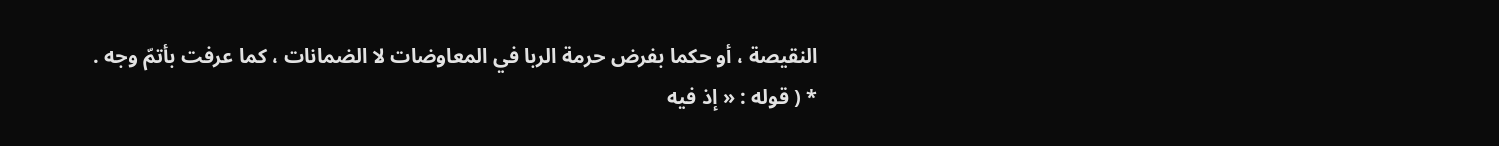النقيصة ، أو حكما بفرض حرمة الربا في المعاوضات لا الضمانات ، كما عرفت بأتمّ وجه .
* ( قوله : « إذ فيه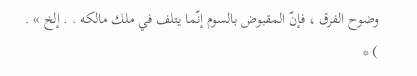وضوح الفرق ، فإنّ المقبوض بالسوم إنّما يتلف في ملك مالكه . . إلخ » . ) *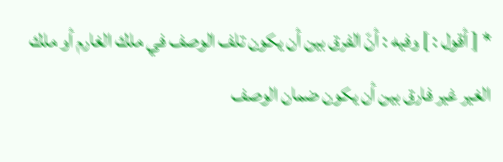* [ أقول : ] وفيه : أنّ الفرق بين أن يكون تلف الوصف في ملك الغارم أو ملك الغير غير فارق بين أن يكون ضمان الوصف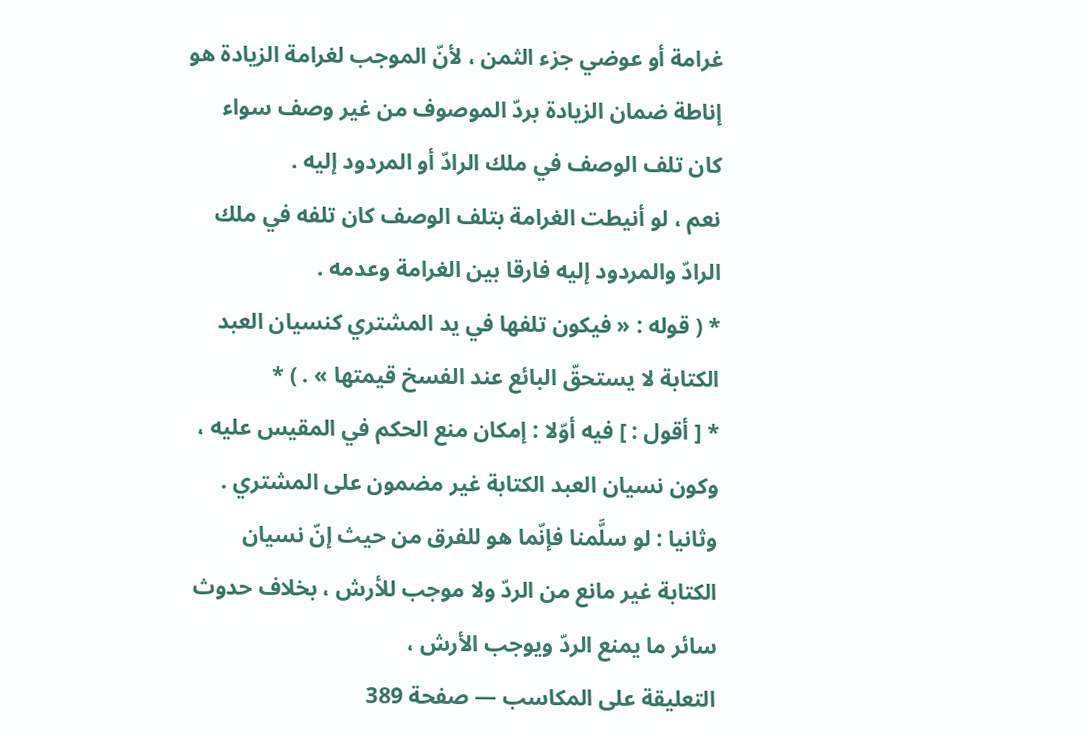غرامة أو عوضي جزء الثمن ، لأنّ الموجب لغرامة الزيادة هو إناطة ضمان الزيادة بردّ الموصوف من غير وصف سواء كان تلف الوصف في ملك الرادّ أو المردود إليه .
نعم ، لو أنيطت الغرامة بتلف الوصف كان تلفه في ملك الرادّ والمردود إليه فارقا بين الغرامة وعدمه .
* ( قوله : « فيكون تلفها في يد المشتري كنسيان العبد الكتابة لا يستحقّ البائع عند الفسخ قيمتها » . ) *
* [ أقول : ] فيه أوّلا : إمكان منع الحكم في المقيس عليه ، وكون نسيان العبد الكتابة غير مضمون على المشتري .
وثانيا : لو سلَّمنا فإنّما هو للفرق من حيث إنّ نسيان الكتابة غير مانع من الردّ ولا موجب للأرش ، بخلاف حدوث سائر ما يمنع الردّ ويوجب الأرش ،
التعليقة على المكاسب — صفحة 389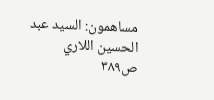مساهمون: السيد عبد الحسين اللاري
ص٣٨٩